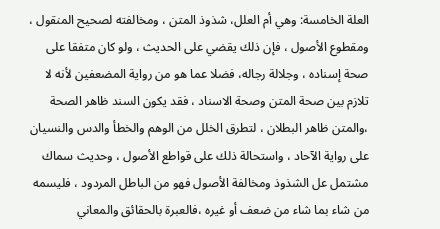العلة الخامسة: وهي أم العلل، شذوذ المتن ، ومخالفته لصحيح المنقول ، ومقطوع الأصول ، فإن ذلك يقضي على الحديث ، ولو كان متفقا على صحة إسناده ، وجلالة رجاله، فضلا عما هو من رواية المضعفين لأنه لا تلازم بين صحة المتن وصحة الاسناد ، فقد يكون السند ظاهر الصحة ،والمتن ظاهر البطلان ، لتطرق الخلل من الوهم والخطأ والدس والنسيان على رواية الآحاد ، واستحالة ذلك على قواطع الأصول ، وحديث سماك مشتمل عل الشذوذ ومخالفة الأصول فهو من الباطل المردود ، فليسمه من شاء بما شاء من ضعف أو غيره ،فالعبرة بالحقائق والمعاني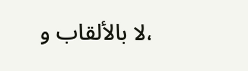،لا بالألقاب و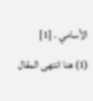الأسامي . [1]
(1) هنا انتهى المقال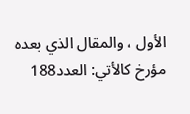الأول ، والمقال الذي بعده مؤرخ كالأتي: العدد188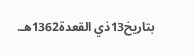بتاريخ13ذي القعدة1362هـ.